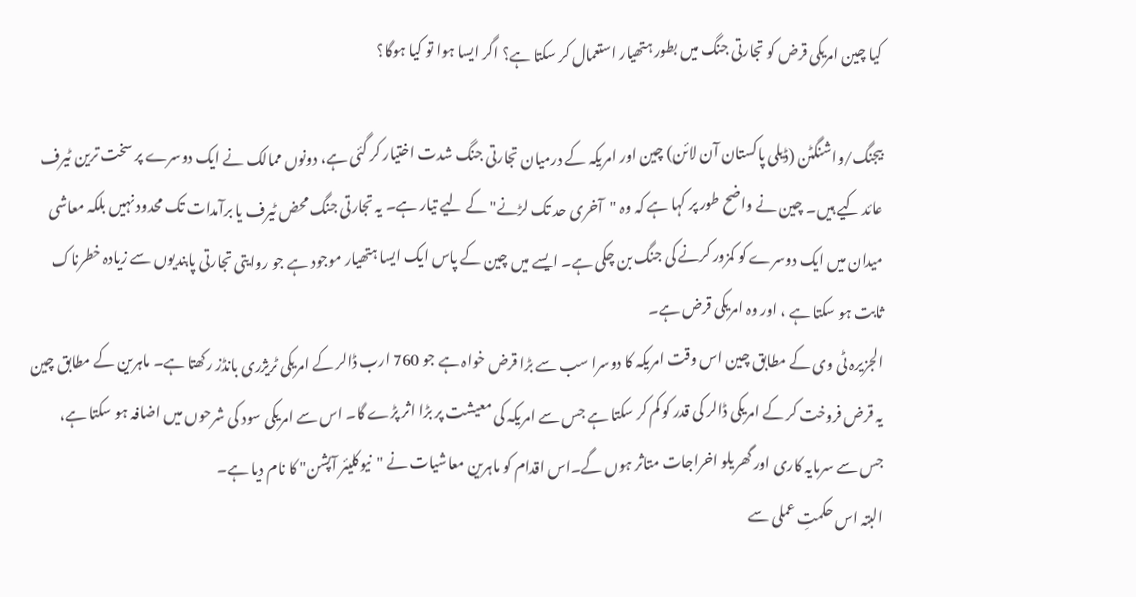کیا چین امریکی قرض کو تجارتی جنگ میں بطور ہتھیار استعمال کر سکتا ہے؟ اگر ایسا ہوا تو کیا ہوگا؟

بیجنگ/واشنگٹن (ڈیلی پاکستان آن لائن) چین اور امریکہ کے درمیان تجارتی جنگ شدت اختیار کر گئی ہے، دونوں ممالک نے ایک دوسرے پر سخت ترین ٹیرف عائد کیے ہیں۔ چین نے واضح طور پر کہا ہے کہ وہ "آخری حد تک لڑنے" کے لیے تیار ہے۔ یہ تجارتی جنگ محض ٹیرف یا برآمدات تک محدود نہیں بلکہ معاشی میدان میں ایک دوسرے کو کمزور کرنے کی جنگ بن چکی ہے۔ ایسے میں چین کے پاس ایک ایسا ہتھیار موجود ہے جو روایتی تجارتی پابندیوں سے زیادہ خطرناک ثابت ہو سکتا ہے ، اور وہ امریکی قرض ہے۔
الجزیرہ ٹی وی کے مطابق چین اس وقت امریکہ کا دوسرا سب سے بڑا قرض خواہ ہے جو 760 ارب ڈالر کے امریکی ٹریژری بانڈز رکھتا ہے۔ ماہرین کے مطابق چین یہ قرض فروخت کر کے امریکی ڈالر کی قدر کو کم کر سکتا ہے جس سے امریکہ کی معیشت پر بڑا اثر پڑے گا۔ اس سے امریکی سود کی شرحوں میں اضافہ ہو سکتا ہے، جس سے سرمایہ کاری اور گھریلو اخراجات متاثر ہوں گے۔اس اقدام کو ماہرین معاشیات نے "نیوکلیئر آپشن" کا نام دیا ہے۔
البتہ اس حکمتِ عملی سے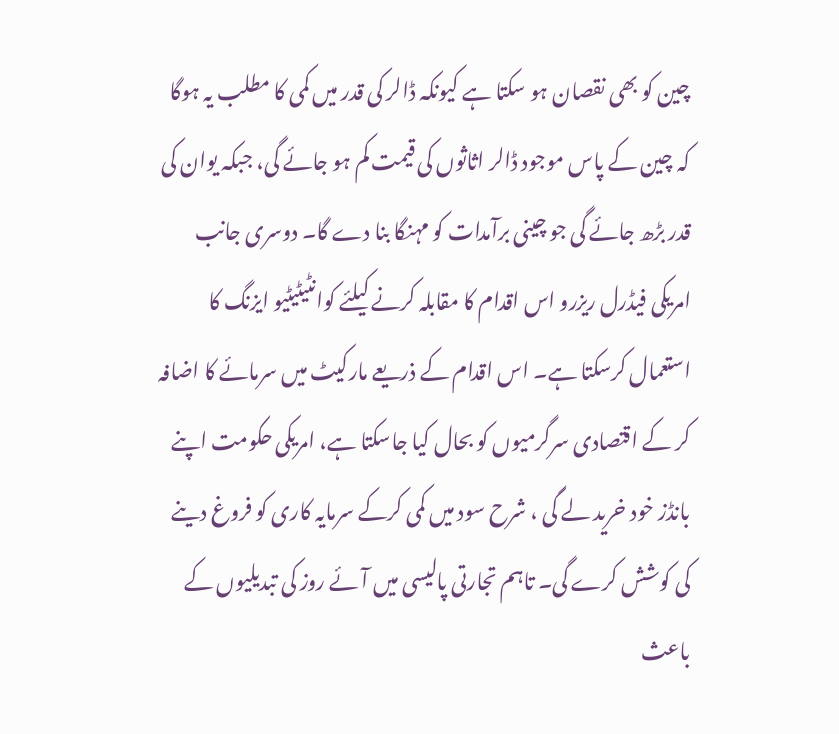چین کو بھی نقصان ہو سکتا ہے کیونکہ ڈالر کی قدر میں کمی کا مطلب یہ ہوگا کہ چین کے پاس موجود ڈالر اثاثوں کی قیمت کم ہو جائے گی، جبکہ یوان کی قدر بڑھ جائے گی جو چینی برآمدات کو مہنگا بنا دے گا۔ دوسری جانب امریکی فیڈرل ریزرو اس اقدام کا مقابلہ کرنے کیلئے کوانٹیٹیٹیو ایزنگ کا استعمال کرسکتا ہے۔ اس اقدام کے ذریعے مارکیٹ میں سرمائے کا اضافہ کر کے اقتصادی سرگرمیوں کو بحال کیا جاسکتا ہے، امریکی حکومت اپنے بانڈز خود خرید لے گی ، شرح سود میں کمی کرکے سرمایہ کاری کو فروغ دینے کی کوشش کرے گی۔ تاہم تجارتی پالیسی میں آئے روز کی تبدیلیوں کے باعث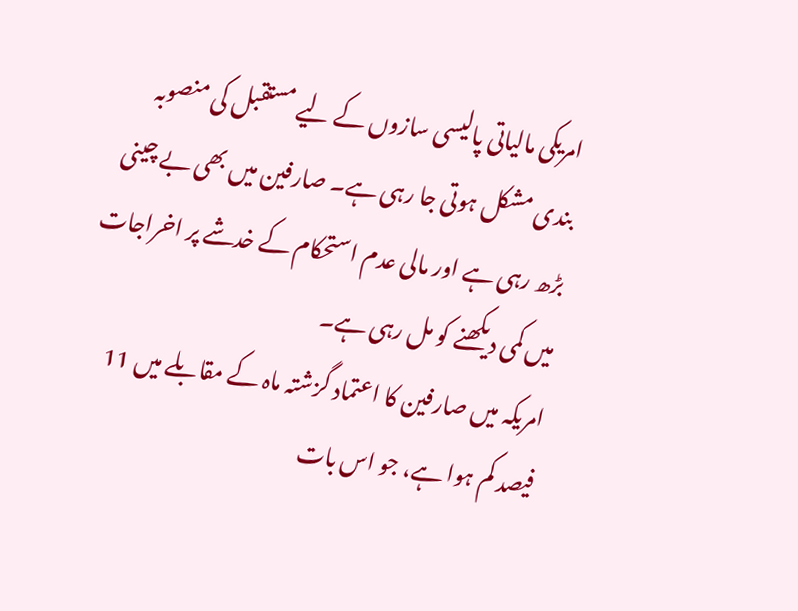امریکی مالیاتی پالیسی سازوں کے لیے مستقبل کی منصوبہ بندی مشکل ہوتی جا رہی ہے۔ صارفین میں بھی بے چینی بڑھ رہی ہے اور مالی عدم استحکام کے خدشے پر اخراجات میں کمی دیکھنے کو مل رہی ہے۔
امریکہ میں صارفین کا اعتماد گزشتہ ماہ کے مقابلے میں 11 فیصد کم ہوا ہے، جو اس بات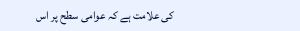کی علامت ہے کہ عوامی سطح پر اس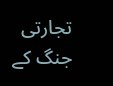تجارتی جنگ کے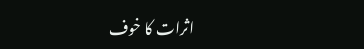اثرات کا خوف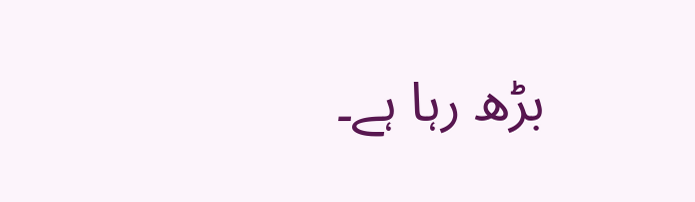بڑھ رہا ہے۔